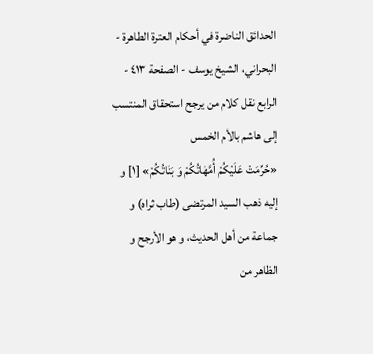الحدائق الناضرة في أحكام العترة الطاهرة - البحراني، الشيخ يوسف - الصفحة ٤١٣ - الرابع نقل كلام من يرجح استحقاق المنتسب إلى هاشم بالأم الخمس
«حُرِّمَتْ عَلَيْكُمْ أُمَّهٰاتُكُمْ وَ بَنٰاتُكُمْ» [١] و إليه ذهب السيد المرتضى (طاب ثراه) و جماعة من أهل الحديث، و هو الأرجح و الظاهر من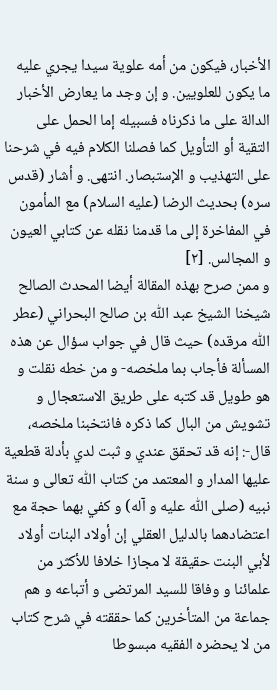الأخبار، فيكون من أمه علوية سيدا يجري عليه ما يكون للعلويين. و إن وجد ما يعارض الأخبار الدالة على ما ذكرناه فسبيله إما الحمل على التقية أو التأويل كما فصلنا الكلام فيه في شرحنا على التهذيب و الإستبصار. انتهى. و أشار (قدس سره) بحديث الرضا (عليه السلام) مع المأمون في المفاخرة إلى ما قدمنا نقله عن كتابي العيون و المجالس. [٢]
و ممن صرح بهذه المقالة أيضا المحدث الصالح شيخنا الشيخ عبد اللّٰه بن صالح البحراني (عطر اللّٰه مرقده) حيث قال في جواب سؤال عن هذه المسألة فأجاب بما ملخصه- و من خطه نقلت و هو طويل قد كتبه على طريق الاستعجال و تشويش من البال كما ذكره فانتخبنا ملخصه، قال-: إنه قد تحقق عندي و ثبت لدي بأدلة قطعية عليها المدار و المعتمد من كتاب اللّٰه تعالى و سنة نبيه (صلى اللّٰه عليه و آله) و كفي بهما حجة مع اعتضادهما بالدليل العقلي إن أولاد البنات أولاد لأبي البنت حقيقة لا مجازا خلافا للأكثر من علمائنا و وفاقا للسيد المرتضى و أتباعه و هم جماعة من المتأخرين كما حققته في شرح كتاب من لا يحضره الفقيه مبسوطا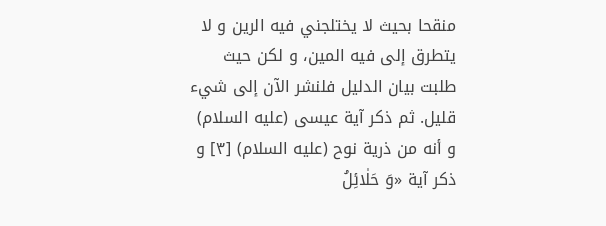منقحا بحيث لا يختلجني فيه الرين و لا يتطرق إلى فيه المين، و لكن حيث طلبت بيان الدليل فلنشر الآن إلى شيء قليل. ثم ذكر آية عيسى (عليه السلام) و أنه من ذرية نوح (عليه السلام) [٣] و ذكر آية «وَ حَلٰائِلُ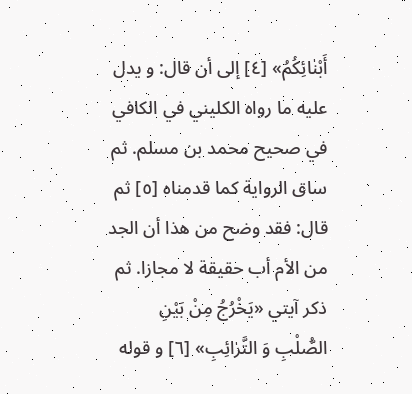أَبْنٰائِكُمُ» [٤] إلى أن قال: و يدل عليه ما رواه الكليني في الكافي في صحيح محمد بن مسلم. ثم ساق الرواية كما قدمناه [٥] ثم قال: فقد وضح من هذا أن الجد من الأم أب حقيقة لا مجازا. ثم ذكر آيتي «يَخْرُجُ مِنْ بَيْنِ الصُّلْبِ وَ التَّرٰائِبِ» [٦] و قوله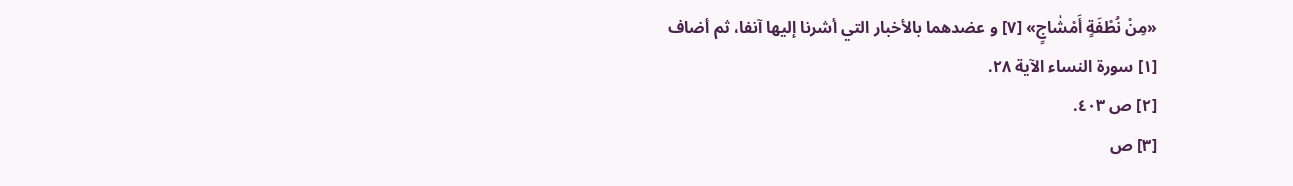«مِنْ نُطْفَةٍ أَمْشٰاجٍ» [٧] و عضدهما بالأخبار التي أشرنا إليها آنفا، ثم أضاف
[١] سورة النساء الآية ٢٨.
[٢] ص ٤٠٣.
[٣] ص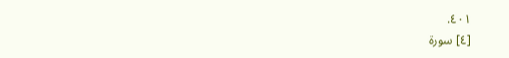٤٠١.
[٤] سورة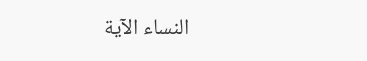النساء الآية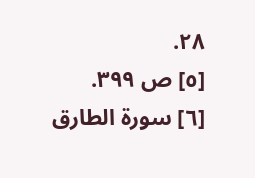٢٨.
[٥] ص ٣٩٩.
[٦] سورة الطارق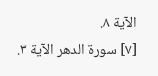الآية ٨.
[٧] سورة الدهر الآية ٣.